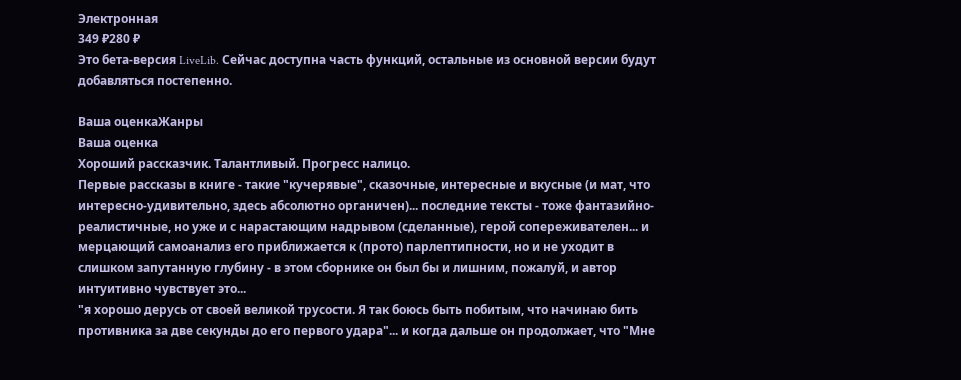Электронная
349 ₽280 ₽
Это бета-версия LiveLib. Сейчас доступна часть функций, остальные из основной версии будут добавляться постепенно.

Ваша оценкаЖанры
Ваша оценка
Хороший рассказчик. Талантливый. Прогресс налицо.
Первые рассказы в книге - такие "кучерявые", сказочные, интересные и вкусные (и мат, что интересно-удивительно, здесь абсолютно органичен)... последние тексты - тоже фантазийно-реалистичные, но уже и с нарастающим надрывом (сделанные), герой сопереживателен... и мерцающий самоанализ его приближается к (прото) парлептипности, но и не уходит в слишком запутанную глубину - в этом сборнике он был бы и лишним, пожалуй, и автор интуитивно чувствует это...
"я хорошо дерусь от своей великой трусости. Я так боюсь быть побитым, что начинаю бить противника за две секунды до его первого удара"... и когда дальше он продолжает, что "Мне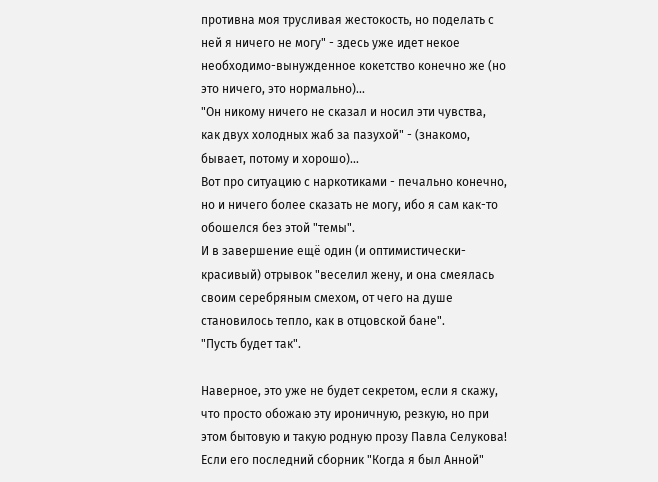противна моя трусливая жестокость, но поделать с ней я ничего не могу" - здесь уже идет некое необходимо-вынужденное кокетство конечно же (но это ничего, это нормально)...
"Он никому ничего не сказал и носил эти чувства, как двух холодных жаб за пазухой" - (знакомо, бывает, потому и хорошо)...
Вот про ситуацию с наркотиками - печально конечно, но и ничего более сказать не могу, ибо я сам как-то обошелся без этой "темы".
И в завершение ещё один (и оптимистически-красивый) отрывок "веселил жену, и она смеялась своим серебряным смехом, от чего на душе становилось тепло, как в отцовской бане".
"Пусть будет так".

Наверное, это уже не будет секретом, если я скажу, что просто обожаю эту ироничную, резкую, но при этом бытовую и такую родную прозу Павла Селукова!
Если его последний сборник "Когда я был Анной"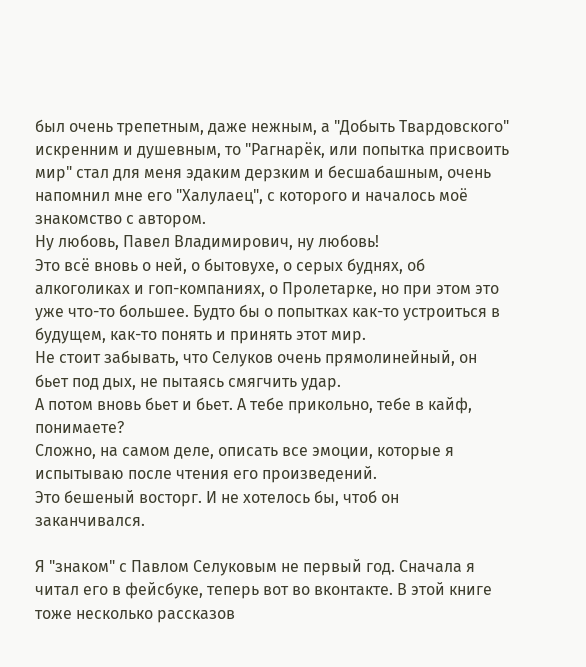был очень трепетным, даже нежным, а "Добыть Твардовского" искренним и душевным, то "Рагнарёк, или попытка присвоить мир" стал для меня эдаким дерзким и бесшабашным, очень напомнил мне его "Халулаец", с которого и началось моё знакомство с автором.
Ну любовь, Павел Владимирович, ну любовь!
Это всё вновь о ней, о бытовухе, о серых буднях, об алкоголиках и гоп-компаниях, о Пролетарке, но при этом это уже что-то большее. Будто бы о попытках как-то устроиться в будущем, как-то понять и принять этот мир.
Не стоит забывать, что Селуков очень прямолинейный, он бьет под дых, не пытаясь смягчить удар.
А потом вновь бьет и бьет. А тебе прикольно, тебе в кайф, понимаете?
Сложно, на самом деле, описать все эмоции, которые я испытываю после чтения его произведений.
Это бешеный восторг. И не хотелось бы, чтоб он заканчивался.

Я "знаком" с Павлом Селуковым не первый год. Сначала я читал его в фейсбуке, теперь вот во вконтакте. В этой книге тоже несколько рассказов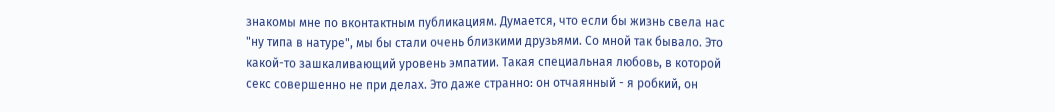знакомы мне по вконтактным публикациям. Думается, что если бы жизнь свела нас "ну типа в натуре", мы бы стали очень близкими друзьями. Со мной так бывало. Это какой-то зашкаливающий уровень эмпатии. Такая специальная любовь, в которой секс совершенно не при делах. Это даже странно: он отчаянный - я робкий, он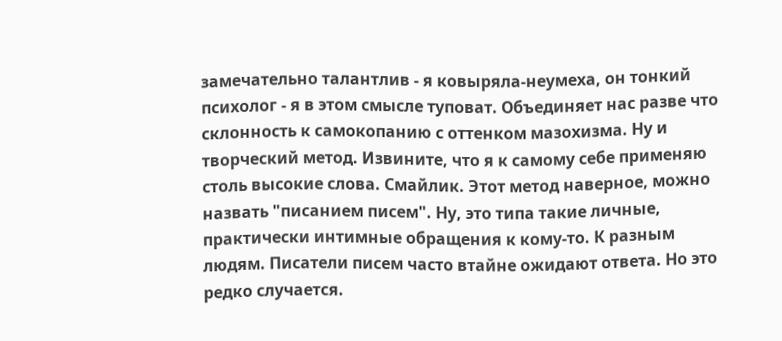замечательно талантлив - я ковыряла-неумеха, он тонкий психолог - я в этом смысле туповат. Объединяет нас разве что склонность к самокопанию с оттенком мазохизма. Ну и творческий метод. Извините, что я к самому себе применяю столь высокие слова. Смайлик. Этот метод наверное, можно назвать "писанием писем". Ну, это типа такие личные, практически интимные обращения к кому-то. К разным людям. Писатели писем часто втайне ожидают ответа. Но это редко случается.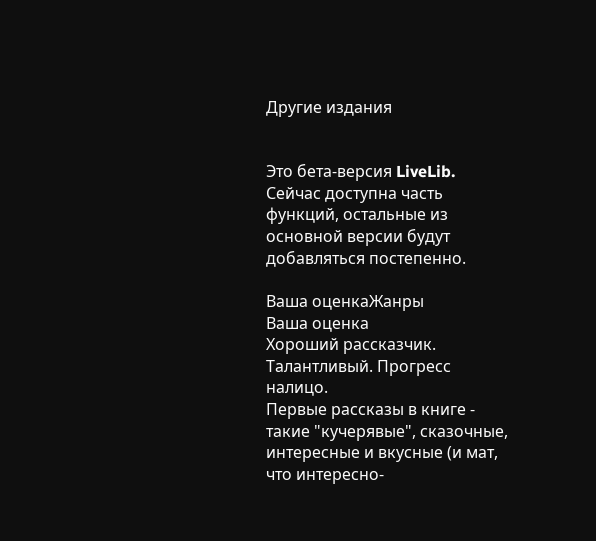Другие издания


Это бета-версия LiveLib. Сейчас доступна часть функций, остальные из основной версии будут добавляться постепенно.

Ваша оценкаЖанры
Ваша оценка
Хороший рассказчик. Талантливый. Прогресс налицо.
Первые рассказы в книге - такие "кучерявые", сказочные, интересные и вкусные (и мат, что интересно-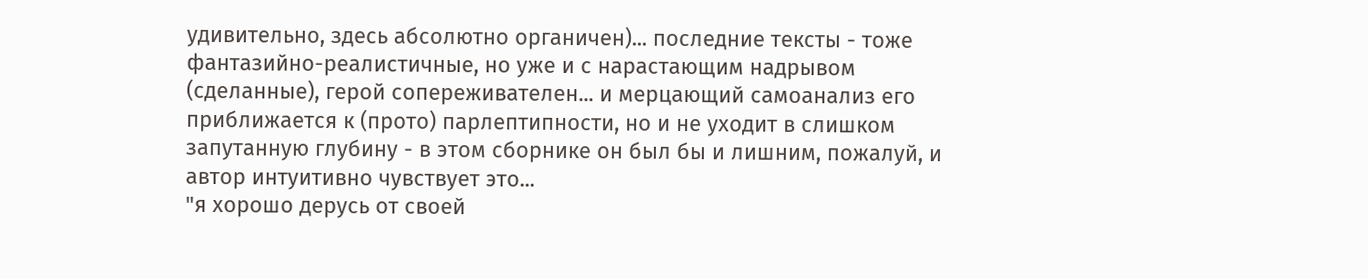удивительно, здесь абсолютно органичен)... последние тексты - тоже фантазийно-реалистичные, но уже и с нарастающим надрывом (сделанные), герой сопереживателен... и мерцающий самоанализ его приближается к (прото) парлептипности, но и не уходит в слишком запутанную глубину - в этом сборнике он был бы и лишним, пожалуй, и автор интуитивно чувствует это...
"я хорошо дерусь от своей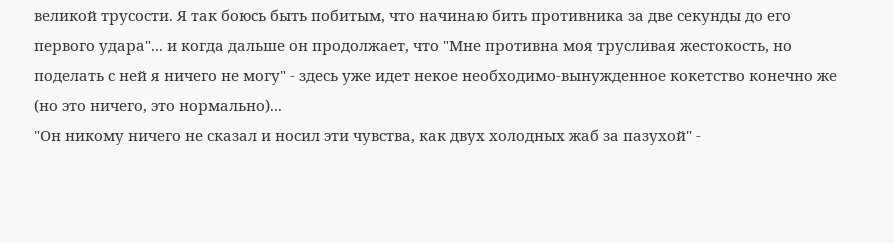великой трусости. Я так боюсь быть побитым, что начинаю бить противника за две секунды до его первого удара"... и когда дальше он продолжает, что "Мне противна моя трусливая жестокость, но поделать с ней я ничего не могу" - здесь уже идет некое необходимо-вынужденное кокетство конечно же (но это ничего, это нормально)...
"Он никому ничего не сказал и носил эти чувства, как двух холодных жаб за пазухой" -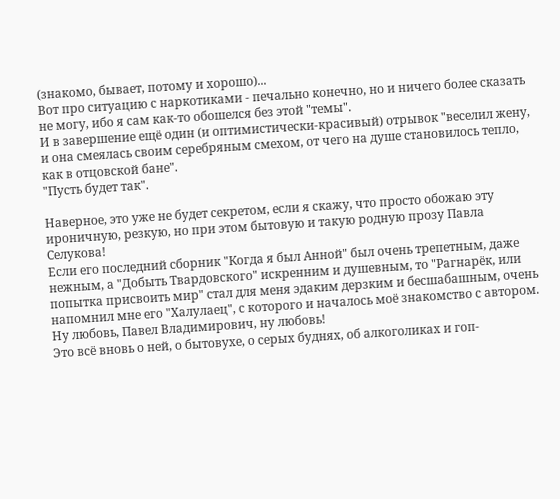(знакомо, бывает, потому и хорошо)...
Вот про ситуацию с наркотиками - печально конечно, но и ничего более сказать не могу, ибо я сам как-то обошелся без этой "темы".
И в завершение ещё один (и оптимистически-красивый) отрывок "веселил жену, и она смеялась своим серебряным смехом, от чего на душе становилось тепло, как в отцовской бане".
"Пусть будет так".

Наверное, это уже не будет секретом, если я скажу, что просто обожаю эту ироничную, резкую, но при этом бытовую и такую родную прозу Павла Селукова!
Если его последний сборник "Когда я был Анной" был очень трепетным, даже нежным, а "Добыть Твардовского" искренним и душевным, то "Рагнарёк, или попытка присвоить мир" стал для меня эдаким дерзким и бесшабашным, очень напомнил мне его "Халулаец", с которого и началось моё знакомство с автором.
Ну любовь, Павел Владимирович, ну любовь!
Это всё вновь о ней, о бытовухе, о серых буднях, об алкоголиках и гоп-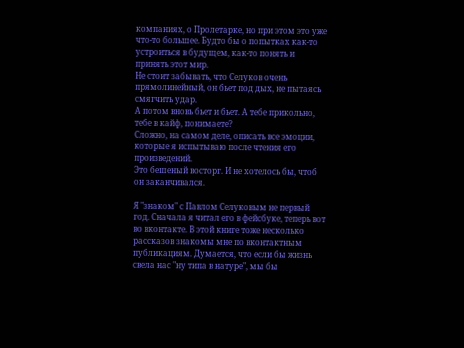компаниях, о Пролетарке, но при этом это уже что-то большее. Будто бы о попытках как-то устроиться в будущем, как-то понять и принять этот мир.
Не стоит забывать, что Селуков очень прямолинейный, он бьет под дых, не пытаясь смягчить удар.
А потом вновь бьет и бьет. А тебе прикольно, тебе в кайф, понимаете?
Сложно, на самом деле, описать все эмоции, которые я испытываю после чтения его произведений.
Это бешеный восторг. И не хотелось бы, чтоб он заканчивался.

Я "знаком" с Павлом Селуковым не первый год. Сначала я читал его в фейсбуке, теперь вот во вконтакте. В этой книге тоже несколько рассказов знакомы мне по вконтактным публикациям. Думается, что если бы жизнь свела нас "ну типа в натуре", мы бы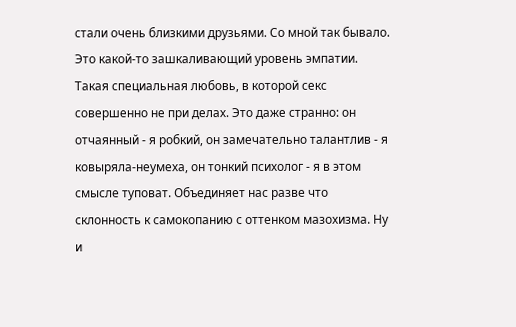стали очень близкими друзьями. Со мной так бывало. Это какой-то зашкаливающий уровень эмпатии. Такая специальная любовь, в которой секс совершенно не при делах. Это даже странно: он отчаянный - я робкий, он замечательно талантлив - я ковыряла-неумеха, он тонкий психолог - я в этом смысле туповат. Объединяет нас разве что склонность к самокопанию с оттенком мазохизма. Ну и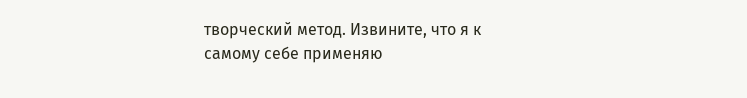творческий метод. Извините, что я к самому себе применяю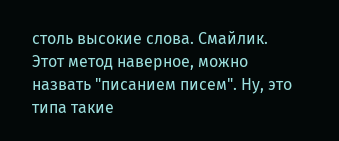столь высокие слова. Смайлик. Этот метод наверное, можно назвать "писанием писем". Ну, это типа такие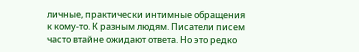личные, практически интимные обращения к кому-то. К разным людям. Писатели писем часто втайне ожидают ответа. Но это редко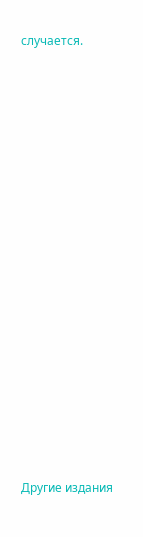случается.



















Другие издания